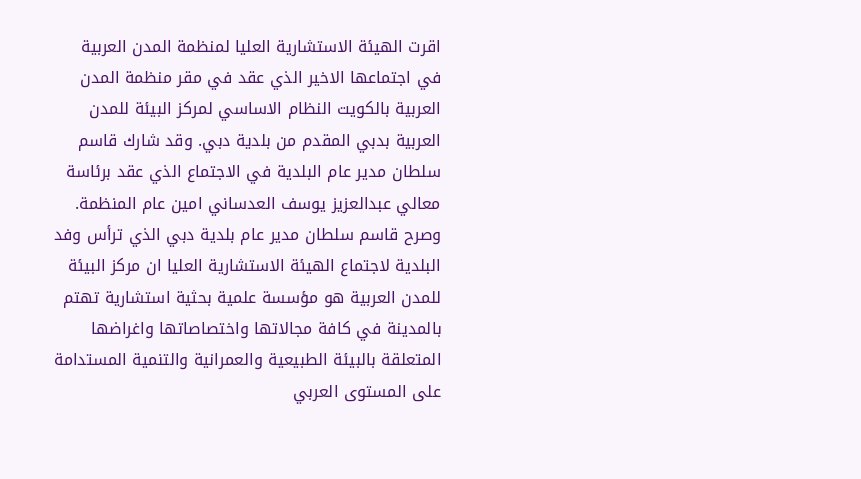اقرت الهيئة الاستشارية العليا لمنظمة المدن العربية في اجتماعها الاخير الذي عقد في مقر منظمة المدن العربية بالكويت النظام الاساسي لمركز البيئة للمدن العربية بدبي المقدم من بلدية دبي. وقد شارك قاسم سلطان مدير عام البلدية في الاجتماع الذي عقد برئاسة معالي عبدالعزيز يوسف العدساني امين عام المنظمة. وصرح قاسم سلطان مدير عام بلدية دبي الذي ترأس وفد البلدية لاجتماع الهيئة الاستشارية العليا ان مركز البيئة للمدن العربية هو مؤسسة علمية بحثية استشارية تهتم بالمدينة في كافة مجالاتها واختصاصاتها واغراضها المتعلقة بالبيئة الطبيعية والعمرانية والتنمية المستدامة على المستوى العربي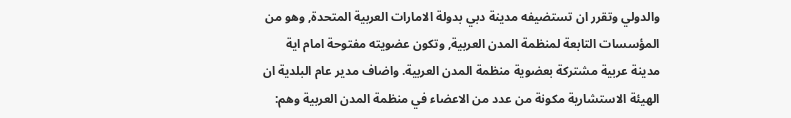والدولي وتقرر ان تستضيفه مدينة دبي بدولة الامارات العربية المتحدة, وهو من المؤسسات التابعة لمنظمة المدن العربية, وتكون عضويته مفتوحة امام اية مدينة عربية مشتركة بعضوية منظمة المدن العربية. واضاف مدير عام البلدية ان الهيئة الاستشارية مكونة من عدد من الاعضاء في منظمة المدن العربية وهم: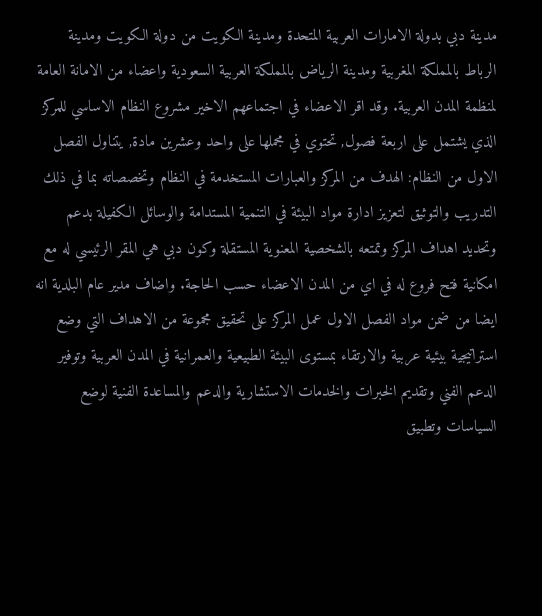مدينة دبي بدولة الامارات العربية المتحدة ومدينة الكويت من دولة الكويت ومدينة الرباط بالمملكة المغربية ومدينة الرياض بالمملكة العربية السعودية واعضاء من الامانة العامة لمنظمة المدن العربية. وقد اقر الاعضاء في اجتماعهم الاخير مشروع النظام الاساسي للمركز الذي يشتمل على اربعة فصول, تحتوي في مجملها على واحد وعشرين مادة, يتناول الفصل الاول من النظام: الهدف من المركز والعبارات المستخدمة في النظام وتخصصاته بما في ذلك التدريب والتوثيق لتعزيز ادارة مواد البيئة في التنمية المستدامة والوسائل الكفيلة بدعم وتحديد اهداف المركز وتمتعه بالشخصية المعنوية المستقلة وكون دبي هي المقر الرئيسي له مع امكانية فتح فروع له في اي من المدن الاعضاء حسب الحاجة. واضاف مدير عام البلدية انه ايضا من ضمن مواد الفصل الاول عمل المركز على تحقيق مجموعة من الاهداف التي وضع استراتيجية بيئية عربية والارتقاء بمستوى البيئة الطبيعية والعمرانية في المدن العربية وتوفير الدعم الفني وتقديم الخبرات والخدمات الاستشارية والدعم والمساعدة الفنية لوضع السياسات وتطبيق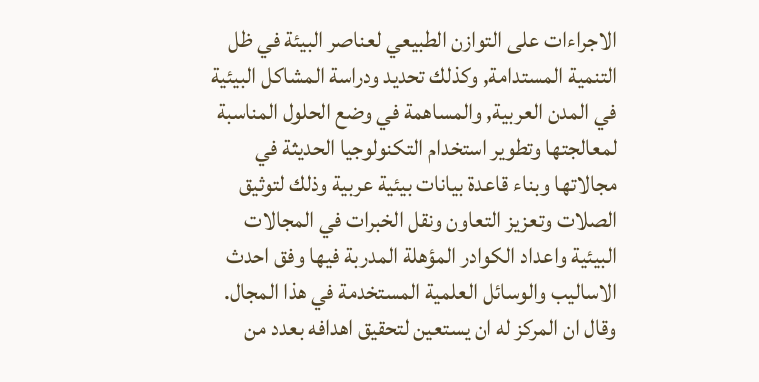الاجراءات على التوازن الطبيعي لعناصر البيئة في ظل التنمية المستدامة, وكذلك تحديد ودراسة المشاكل البيئية في المدن العربية, والمساهمة في وضع الحلول المناسبة لمعالجتها وتطوير استخدام التكنولوجيا الحديثة في مجالاتها وبناء قاعدة بيانات بيئية عربية وذلك لتوثيق الصلات وتعزيز التعاون ونقل الخبرات في المجالات البيئية واعداد الكوادر المؤهلة المدربة فيها وفق احدث الاساليب والوسائل العلمية المستخدمة في هذا المجال. وقال ان المركز له ان يستعين لتحقيق اهدافه بعدد من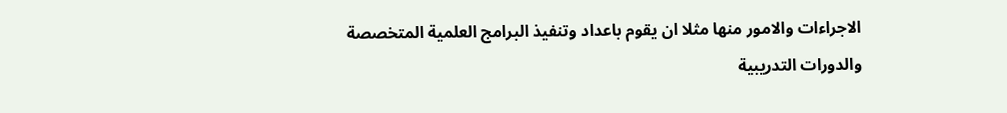الاجراءات والامور منها مثلا ان يقوم باعداد وتنفيذ البرامج العلمية المتخصصة والدورات التدريبية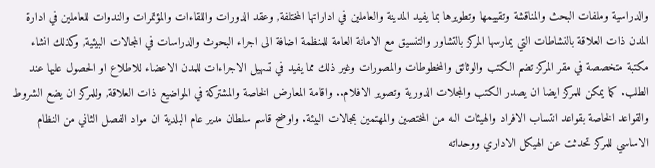والدراسية وملفات البحث والمناقشة وتقييمها وتطويرها بما يفيد المدينة والعاملين في اداراتها المختلفة, وعقد الدورات واللقاءات والمؤتمرات والندوات للعاملين في ادارة المدن ذات العلاقة بالنشاطات التي يمارسها المركز بالتشاور والتنسيق مع الامانة العامة للمنظمة اضافة الى اجراء البحوث والدراسات في المجالات البيئية, وكذلك انشاء مكتبة متخصصة في مقر المركز تضم الكتب والوثائق والمخطوطات والمصورات وغير ذلك مما يفيد في تسهيل الاجراءات للمدن الاعضاء للاطلاع او الحصول عليها عند الطلب. كما يمكن للمركز ايضا ان يصدر الكتب والمجلات الدورية وتصوير الافلام.. واقامة المعارض الخاصة والمشتركة في المواضيع ذات العلاقة, وللمركز ان يضع الشروط والقواعد الخاصة بقواعد انتساب الافراد والهيئات الىه من المختصين والمهتمين بمجالات البيئة. واوضح قاسم سلطان مدير عام البلدية ان مواد الفصل الثاني من النظام الاساسي للمركز تحدثت عن الهيكل الاداري ووحداته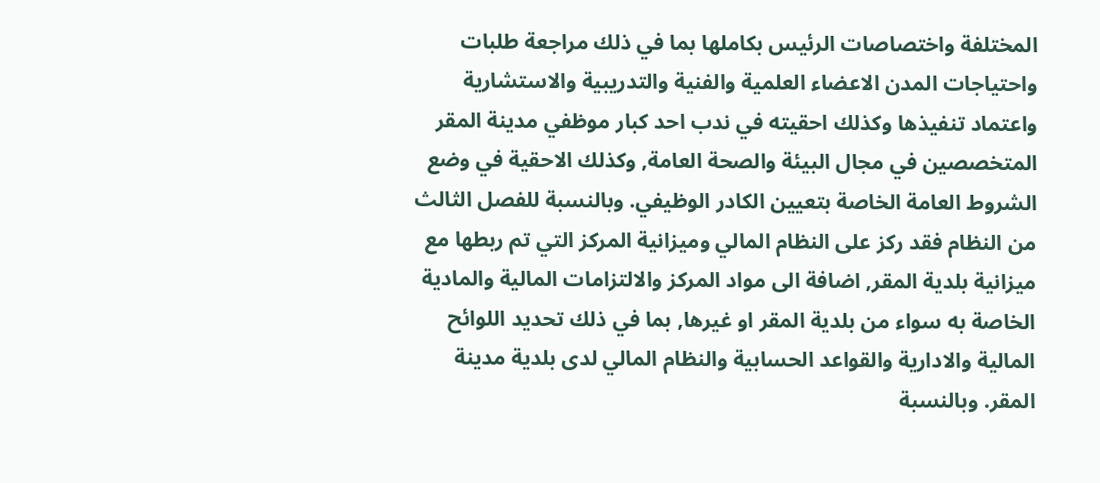المختلفة واختصاصات الرئيس بكاملها بما في ذلك مراجعة طلبات واحتياجات المدن الاعضاء العلمية والفنية والتدريبية والاستشارية واعتماد تنفيذها وكذلك احقيته في ندب احد كبار موظفي مدينة المقر المتخصصين في مجال البيئة والصحة العامة, وكذلك الاحقية في وضع الشروط العامة الخاصة بتعيين الكادر الوظيفي. وبالنسبة للفصل الثالث من النظام فقد ركز على النظام المالي وميزانية المركز التي تم ربطها مع ميزانية بلدية المقر, اضافة الى مواد المركز والالتزامات المالية والمادية الخاصة به سواء من بلدية المقر او غيرها, بما في ذلك تحديد اللوائح المالية والادارية والقواعد الحسابية والنظام المالي لدى بلدية مدينة المقر. وبالنسبة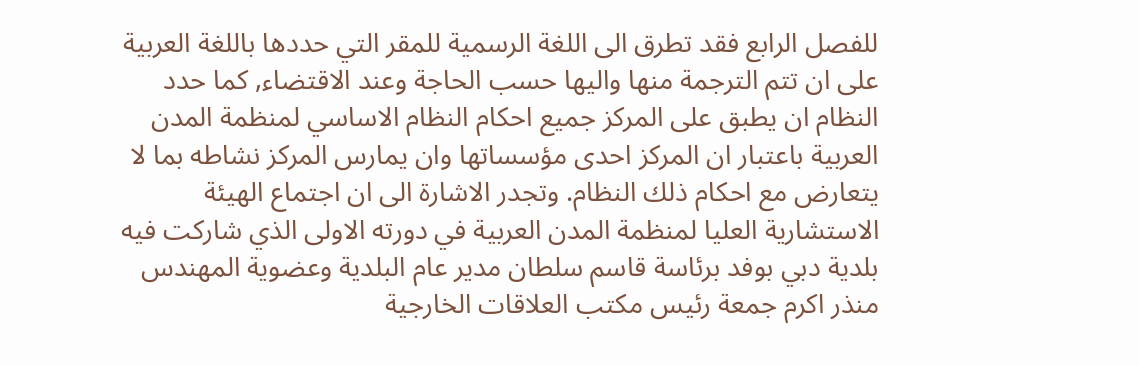للفصل الرابع فقد تطرق الى اللغة الرسمية للمقر التي حددها باللغة العربية على ان تتم الترجمة منها واليها حسب الحاجة وعند الاقتضاء, كما حدد النظام ان يطبق على المركز جميع احكام النظام الاساسي لمنظمة المدن العربية باعتبار ان المركز احدى مؤسساتها وان يمارس المركز نشاطه بما لا يتعارض مع احكام ذلك النظام. وتجدر الاشارة الى ان اجتماع الهيئة الاستشارية العليا لمنظمة المدن العربية في دورته الاولى الذي شاركت فيه بلدية دبي بوفد برئاسة قاسم سلطان مدير عام البلدية وعضوية المهندس منذر اكرم جمعة رئيس مكتب العلاقات الخارجية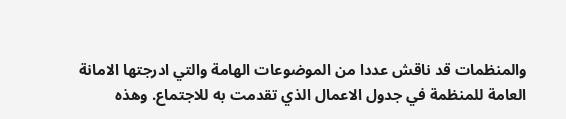والمنظمات قد ناقش عددا من الموضوعات الهامة والتي ادرجتها الامانة العامة للمنظمة في جدول الاعمال الذي تقدمت به للاجتماع. وهذه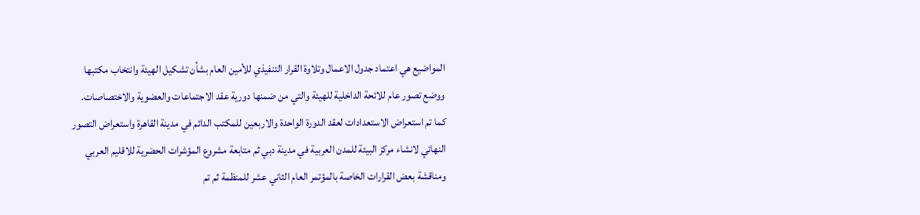المواضيع هي اعتماد جدول الاعمال وتلاوة القرار التنفيذي للأمين العام بشأن تشكيل الهيئة وانتخاب مكتبها ووضع تصور عام للائحة الداخلية للهيئة والتي من ضمنها دورية عقد الاجتماعات والعضوية والاختصاصات. كما تم استعراض الاستعدادات لعقد الدورة الواحدة والاربعين للمكتب الدائم في مدينة القاهرة واستعراض التصور النهائي لانشاء مركز البيئة للمدن العربية في مدينة دبي ثم متابعة مشروع المؤشرات الحضرية للاقليم العربي ومناقشة بعض القرارات الخاصة بالمؤتمر العام الثاني عشر للمنظمة ثم تم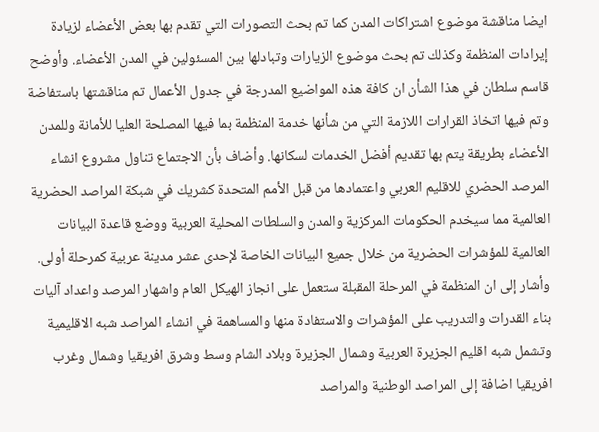ايضا مناقشة موضوع اشتراكات المدن كما تم بحث التصورات التي تقدم بها بعض الأعضاء لزيادة إيرادات المنظمة وكذلك تم بحث موضوع الزيارات وتبادلها بين المسئولين في المدن الأعضاء. وأوضح قاسم سلطان في هذا الشأن ان كافة هذه المواضيع المدرجة في جدول الأعمال تم مناقشتها باستفاضة وتم فيها اتخاذ القرارات اللازمة التي من شأنها خدمة المنظمة بما فيها المصلحة العليا للأمانة وللمدن الأعضاء بطريقة يتم بها تقديم أفضل الخدمات لسكانها. وأضاف بأن الاجتماع تناول مشروع انشاء المرصد الحضري للاقليم العربي واعتمادها من قبل الأمم المتحدة كشريك في شبكة المراصد الحضرية العالمية مما سيخدم الحكومات المركزية والمدن والسلطات المحلية العربية ووضع قاعدة البيانات العالمية للمؤشرات الحضرية من خلال جميع البيانات الخاصة لإحدى عشر مدينة عربية كمرحلة أولى. وأشار إلى ان المنظمة في المرحلة المقبلة ستعمل على انجاز الهيكل العام واشهار المرصد واعداد آليات بناء القدرات والتدريب على المؤشرات والاستفادة منها والمساهمة في انشاء المراصد شبه الاقليمية وتشمل شبه اقليم الجزيرة العربية وشمال الجزيرة وبلاد الشام وسط وشرق افريقيا وشمال وغرب افريقيا اضافة إلى المراصد الوطنية والمراصد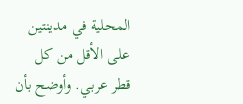المحلية في مدينتين على الأقل من كل قطر عربي. وأوضح بأن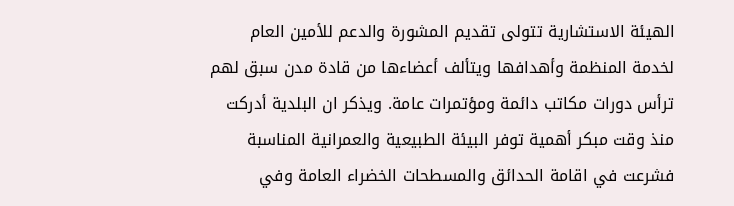الهيئة الاستشارية تتولى تقديم المشورة والدعم للأمين العام لخدمة المنظمة وأهدافها ويتألف أعضاءها من قادة مدن سبق لهم ترأس دورات مكاتب دائمة ومؤتمرات عامة. ويذكر ان البلدية أدركت منذ وقت مبكر أهمية توفر البيئة الطبيعية والعمرانية المناسبة فشرعت في اقامة الحدائق والمسطحات الخضراء العامة وفي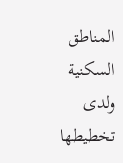المناطق السكنية ولدى تخطيطها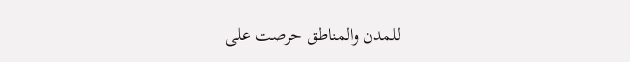للمدن والمناطق حرصت على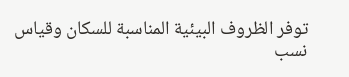توفر الظروف البيئية المناسبة للسكان وقياس نسب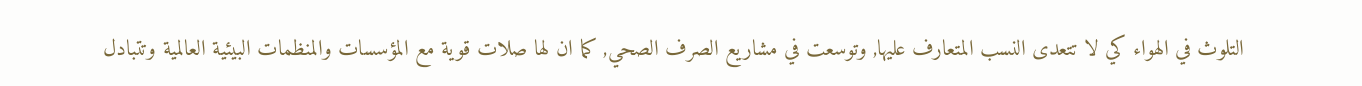التلوث في الهواء كي لا تتعدى النسب المتعارف عليها, وتوسعت في مشاريع الصرف الصحي, كما ان لها صلات قوية مع المؤسسات والمنظمات البيئية العالمية وتتبادل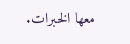معها الخبرات.